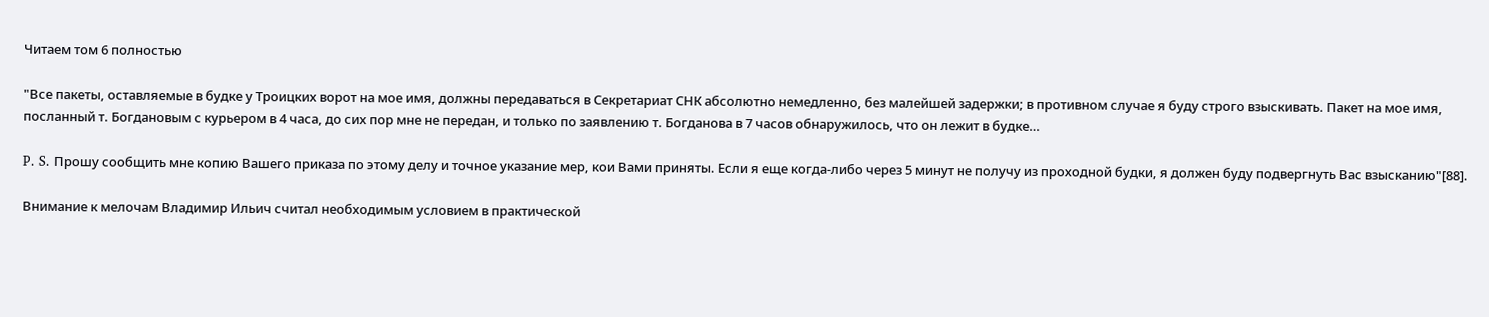Читаем том 6 полностью

"Все пакеты, оставляемые в будке у Троицких ворот на мое имя, должны передаваться в Секретариат СНК абсолютно немедленно, без малейшей задержки; в противном случае я буду строго взыскивать. Пакет на мое имя, посланный т. Богдановым с курьером в 4 часа, до сих пор мне не передан, и только по заявлению т. Богданова в 7 часов обнаружилось, что он лежит в будке…

P. S. Прошу сообщить мне копию Вашего приказа по этому делу и точное указание мер, кои Вами приняты. Если я еще когда-либо через 5 минут не получу из проходной будки, я должен буду подвергнуть Вас взысканию"[88].

Внимание к мелочам Владимир Ильич считал необходимым условием в практической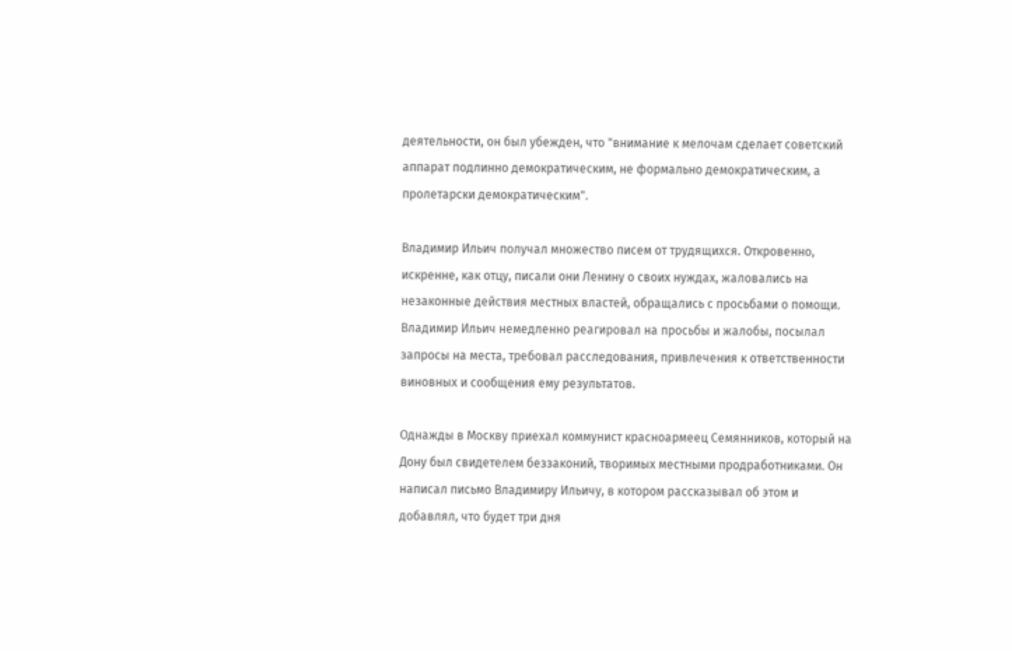деятельности, он был убежден, что "внимание к мелочам сделает советский аппарат подлинно демократическим, не формально демократическим, а пролетарски демократическим".

Владимир Ильич получал множество писем от трудящихся. Откровенно, искренне, как отцу, писали они Ленину о своих нуждах, жаловались на незаконные действия местных властей, обращались с просьбами о помощи. Владимир Ильич немедленно реагировал на просьбы и жалобы, посылал запросы на места, требовал расследования, привлечения к ответственности виновных и сообщения ему результатов.

Однажды в Москву приехал коммунист красноармеец Семянников, который на Дону был свидетелем беззаконий, творимых местными продработниками. Он написал письмо Владимиру Ильичу, в котором рассказывал об этом и добавлял, что будет три дня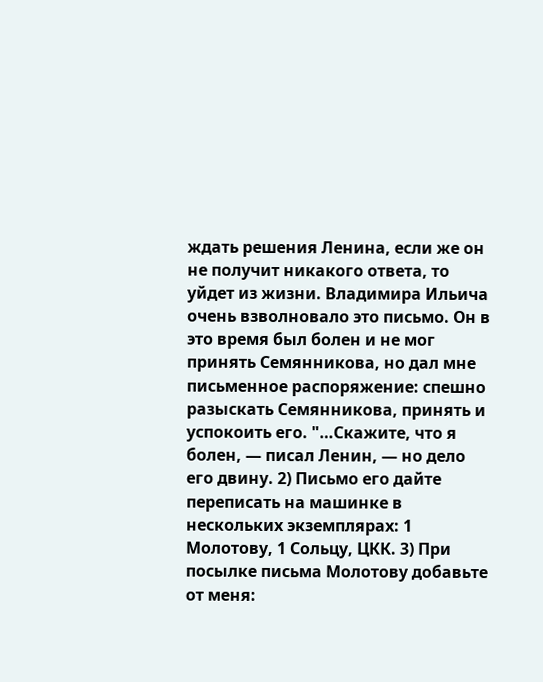ждать решения Ленина, если же он не получит никакого ответа, то уйдет из жизни. Владимира Ильича очень взволновало это письмо. Он в это время был болен и не мог принять Семянникова, но дал мне письменное распоряжение: спешно разыскать Семянникова, принять и успокоить его. "…Скажите, что я болен, — писал Ленин, — но дело его двину. 2) Письмо его дайте переписать на машинке в нескольких экземплярах: 1 Молотову, 1 Сольцу, ЦКК. 3) При посылке письма Молотову добавьте от меня: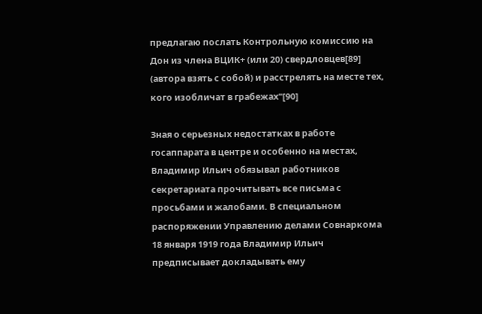предлагаю послать Контрольную комиссию на Дон из члена ВЦИК+ (или 20) свердловцев[89] (автора взять с собой) и расстрелять на месте тех, кого изобличат в грабежах"[90]

Зная о серьезных недостатках в работе госаппарата в центре и особенно на местах, Владимир Ильич обязывал работников секретариата прочитывать все письма с просьбами и жалобами. В специальном распоряжении Управлению делами Совнаркома 18 января 1919 года Владимир Ильич предписывает докладывать ему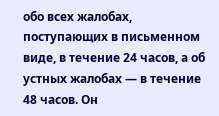обо всех жалобах, поступающих в письменном виде, в течение 24 часов, а об устных жалобах — в течение 48 часов. Он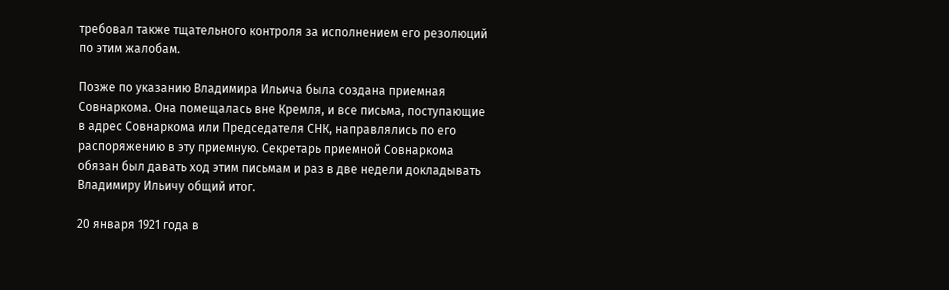требовал также тщательного контроля за исполнением его резолюций по этим жалобам.

Позже по указанию Владимира Ильича была создана приемная Совнаркома. Она помещалась вне Кремля, и все письма, поступающие в адрес Совнаркома или Председателя СНК, направлялись по его распоряжению в эту приемную. Секретарь приемной Совнаркома обязан был давать ход этим письмам и раз в две недели докладывать Владимиру Ильичу общий итог.

20 января 1921 года в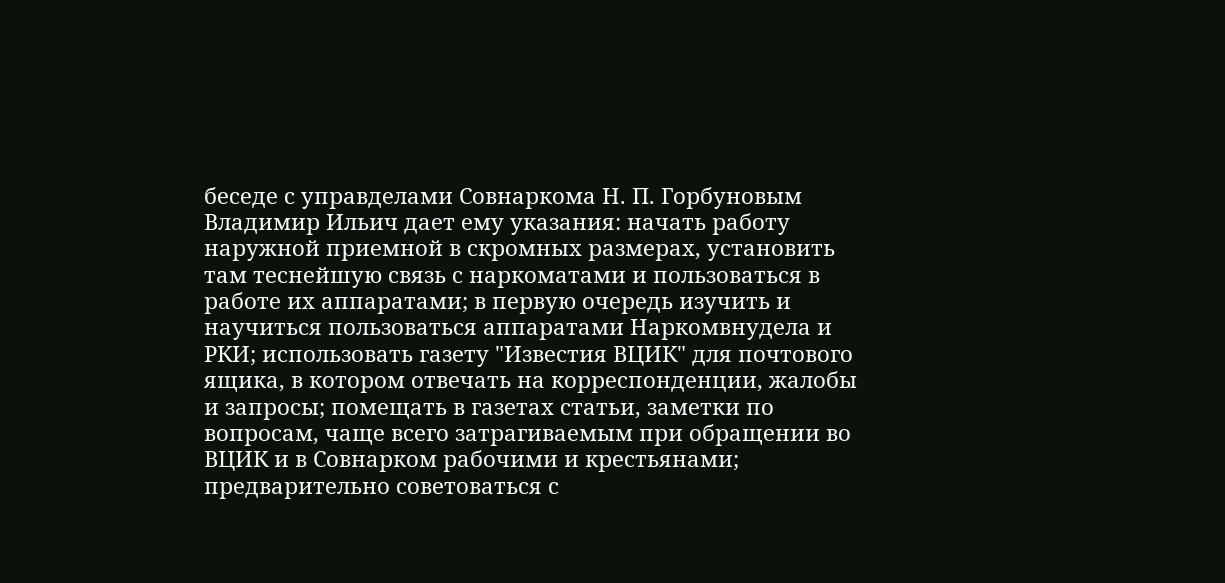беседе с управделами Совнаркома Н. П. Горбуновым Владимир Ильич дает ему указания: начать работу наружной приемной в скромных размерах, установить там теснейшую связь с наркоматами и пользоваться в работе их аппаратами; в первую очередь изучить и научиться пользоваться аппаратами Наркомвнудела и РКИ; использовать газету "Известия ВЦИК" для почтового ящика, в котором отвечать на корреспонденции, жалобы и запросы; помещать в газетах статьи, заметки по вопросам, чаще всего затрагиваемым при обращении во ВЦИК и в Совнарком рабочими и крестьянами; предварительно советоваться с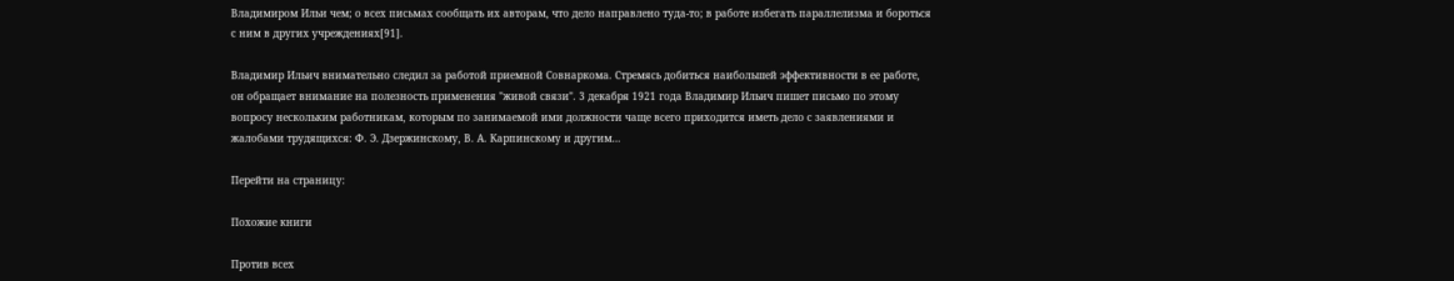Владимиром Ильи чем; о всех письмах сообщать их авторам, что дело направлено туда-то; в работе избегать параллелизма и бороться с ним в других учреждениях[91].

Владимир Ильич внимательно следил за работой приемной Совнаркома. Стремясь добиться наибольшей эффективности в ее работе, он обращает внимание на полезность применения "живой связи". 3 декабря 1921 года Владимир Ильич пишет письмо по этому вопросу нескольким работникам, которым по занимаемой ими должности чаще всего приходится иметь дело с заявлениями и жалобами трудящихся: Ф. Э. Дзержинскому, В. А. Карпинскому и другим…

Перейти на страницу:

Похожие книги

Против всех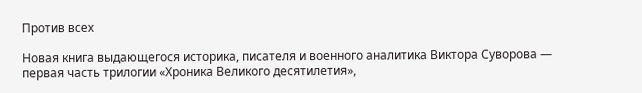Против всех

Новая книга выдающегося историка, писателя и военного аналитика Виктора Суворова — первая часть трилогии «Хроника Великого десятилетия»,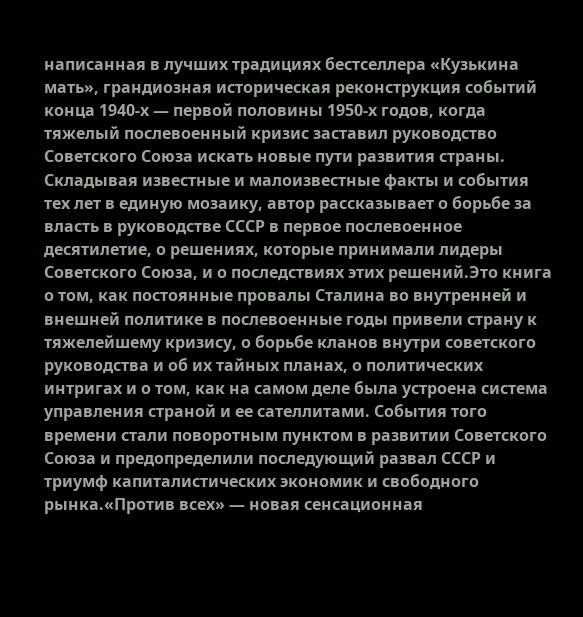написанная в лучших традициях бестселлера «Кузькина мать», грандиозная историческая реконструкция событий конца 1940-х — первой половины 1950-х годов, когда тяжелый послевоенный кризис заставил руководство Советского Союза искать новые пути развития страны. Складывая известные и малоизвестные факты и события тех лет в единую мозаику, автор рассказывает о борьбе за власть в руководстве СССР в первое послевоенное десятилетие, о решениях, которые принимали лидеры Советского Союза, и о последствиях этих решений.Это книга о том, как постоянные провалы Сталина во внутренней и внешней политике в послевоенные годы привели страну к тяжелейшему кризису, о борьбе кланов внутри советского руководства и об их тайных планах, о политических интригах и о том, как на самом деле была устроена система управления страной и ее сателлитами. События того времени стали поворотным пунктом в развитии Советского Союза и предопределили последующий развал СССР и триумф капиталистических экономик и свободного рынка.«Против всех» — новая сенсационная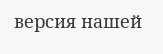версия нашей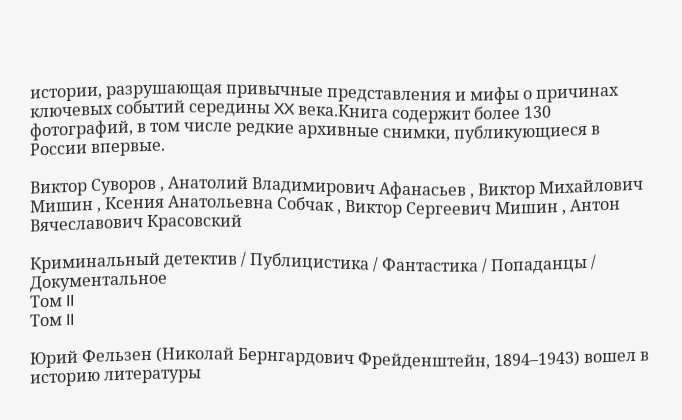истории, разрушающая привычные представления и мифы о причинах ключевых событий середины XX века.Книга содержит более 130 фотографий, в том числе редкие архивные снимки, публикующиеся в России впервые.

Виктор Суворов , Анатолий Владимирович Афанасьев , Виктор Михайлович Мишин , Ксения Анатольевна Собчак , Виктор Сергеевич Мишин , Антон Вячеславович Красовский

Криминальный детектив / Публицистика / Фантастика / Попаданцы / Документальное
Том II
Том II

Юрий Фельзен (Николай Бернгардович Фрейденштейн, 1894–1943) вошел в историю литературы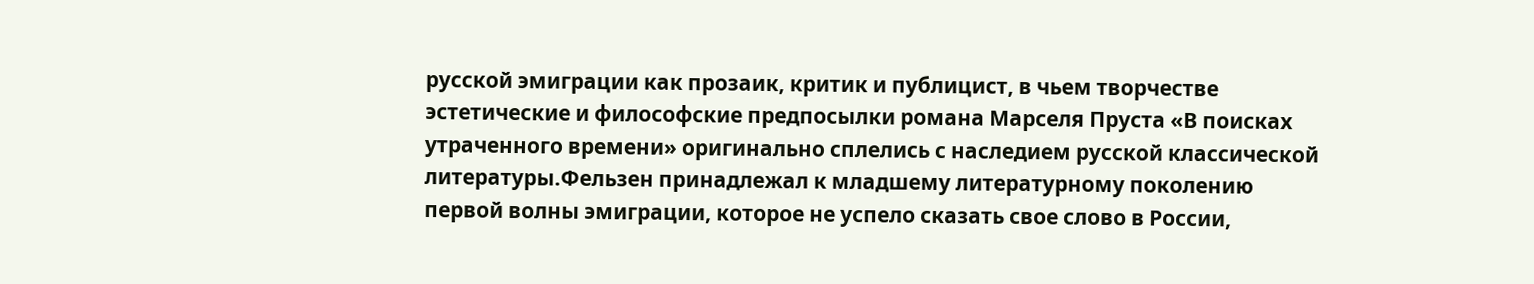русской эмиграции как прозаик, критик и публицист, в чьем творчестве эстетические и философские предпосылки романа Марселя Пруста «В поисках утраченного времени» оригинально сплелись с наследием русской классической литературы.Фельзен принадлежал к младшему литературному поколению первой волны эмиграции, которое не успело сказать свое слово в России,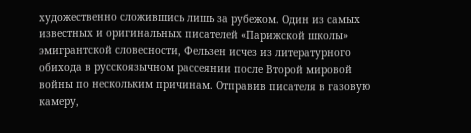художественно сложившись лишь за рубежом. Один из самых известных и оригинальных писателей «Парижской школы» эмигрантской словесности, Фельзен исчез из литературного обихода в русскоязычном рассеянии после Второй мировой войны по нескольким причинам. Отправив писателя в газовую камеру,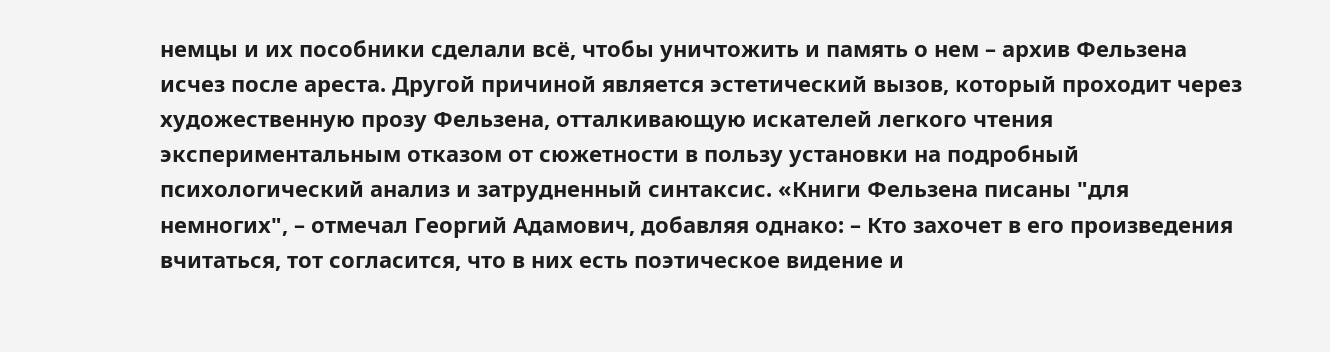немцы и их пособники сделали всё, чтобы уничтожить и память о нем – архив Фельзена исчез после ареста. Другой причиной является эстетический вызов, который проходит через художественную прозу Фельзена, отталкивающую искателей легкого чтения экспериментальным отказом от сюжетности в пользу установки на подробный психологический анализ и затрудненный синтаксис. «Книги Фельзена писаны "для немногих", – отмечал Георгий Адамович, добавляя однако: – Кто захочет в его произведения вчитаться, тот согласится, что в них есть поэтическое видение и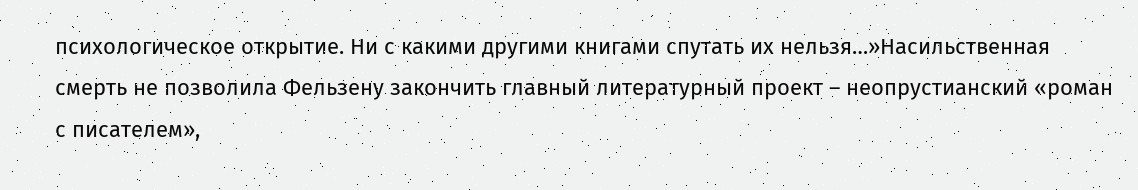психологическое открытие. Ни с какими другими книгами спутать их нельзя…»Насильственная смерть не позволила Фельзену закончить главный литературный проект – неопрустианский «роман с писателем»,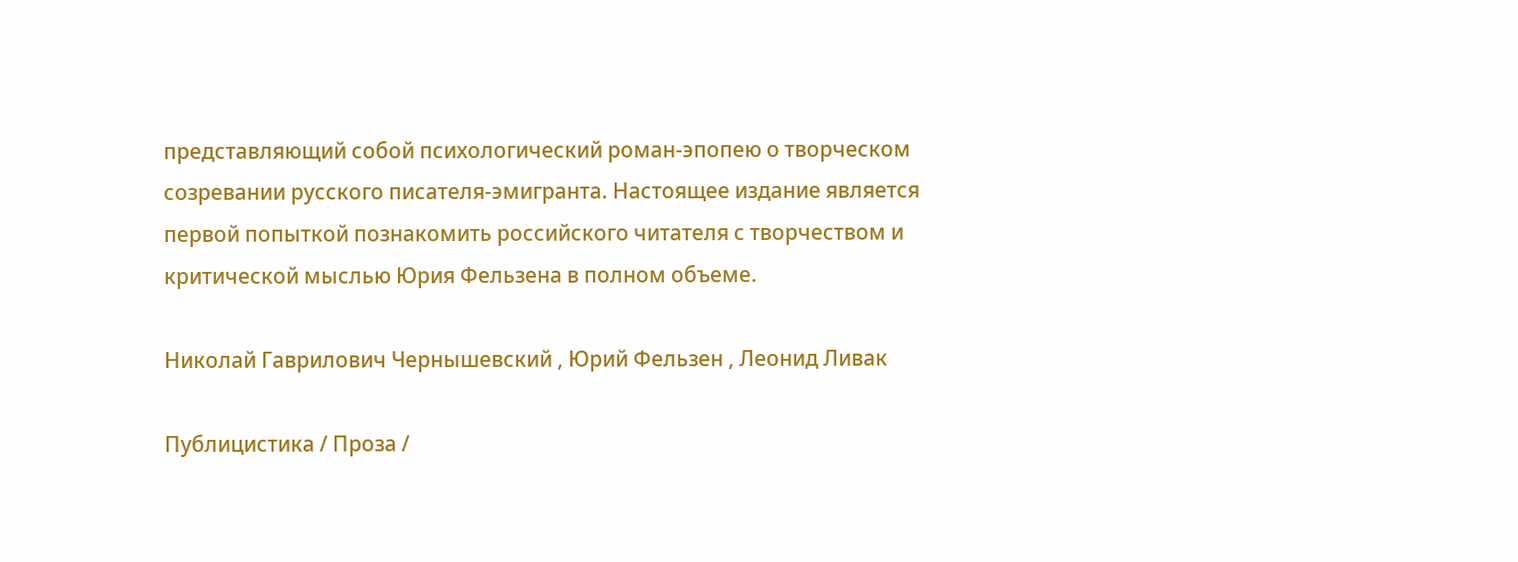представляющий собой психологический роман-эпопею о творческом созревании русского писателя-эмигранта. Настоящее издание является первой попыткой познакомить российского читателя с творчеством и критической мыслью Юрия Фельзена в полном объеме.

Николай Гаврилович Чернышевский , Юрий Фельзен , Леонид Ливак

Публицистика / Проза /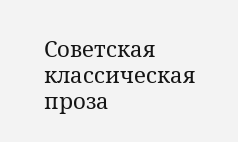Советская классическая проза